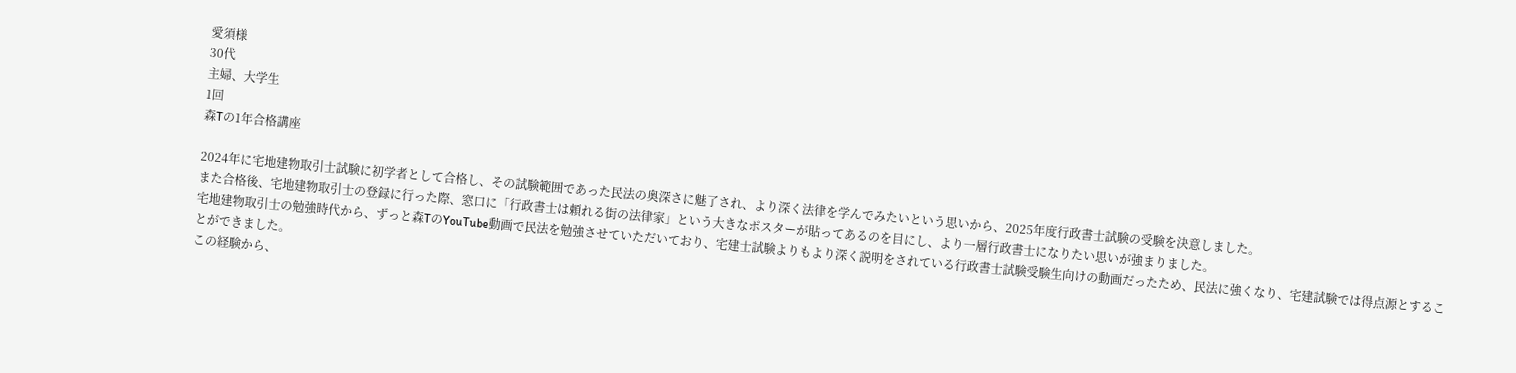愛須様
30代
主婦、大学生
1回
森Tの1年合格講座

2024年に宅地建物取引士試験に初学者として合格し、その試験範囲であった民法の奥深さに魅了され、より深く法律を学んでみたいという思いから、2025年度行政書士試験の受験を決意しました。
また合格後、宅地建物取引士の登録に行った際、窓口に「行政書士は頼れる街の法律家」という大きなポスターが貼ってあるのを目にし、より一層行政書士になりたい思いが強まりました。
宅地建物取引士の勉強時代から、ずっと森TのYouTube動画で民法を勉強させていただいており、宅建士試験よりもより深く説明をされている行政書士試験受験生向けの動画だったため、民法に強くなり、宅建試験では得点源とすることができました。
この経験から、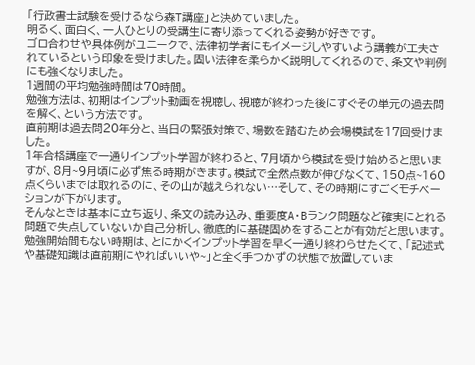「行政書士試験を受けるなら森T講座」と決めていました。
明るく、面白く、一人ひとりの受講生に寄り添ってくれる姿勢が好きです。
ゴロ合わせや具体例がユニークで、法律初学者にもイメージしやすいよう講義が工夫されているという印象を受けました。固い法律を柔らかく説明してくれるので、条文や判例にも強くなりました。
1週間の平均勉強時間は70時間。
勉強方法は、初期はインプット動画を視聴し、視聴が終わった後にすぐその単元の過去問を解く、という方法です。
直前期は過去問20年分と、当日の緊張対策で、場数を踏むため会場模試を17回受けました。
1年合格講座で一通りインプット学習が終わると、7月頃から模試を受け始めると思いますが、8月~9月頃に必ず焦る時期がきます。模試で全然点数が伸びなくて、150点~160点くらいまでは取れるのに、その山が越えられない…そして、その時期にすごくモチベーションが下がります。
そんなときは基本に立ち返り、条文の読み込み、重要度A・Bランク問題など確実にとれる問題で失点していないか自己分析し、徹底的に基礎固めをすることが有効だと思います。
勉強開始間もない時期は、とにかくインプット学習を早く一通り終わらせたくて、「記述式や基礎知識は直前期にやればいいや~」と全く手つかずの状態で放置していま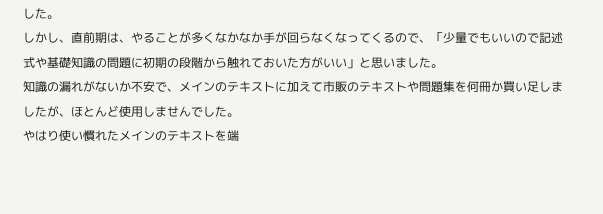した。
しかし、直前期は、やることが多くなかなか手が回らなくなってくるので、「少量でもいいので記述式や基礎知識の問題に初期の段階から触れておいた方がいい」と思いました。
知識の漏れがないか不安で、メインのテキストに加えて市販のテキストや問題集を何冊か買い足しましたが、ほとんど使用しませんでした。
やはり使い慣れたメインのテキストを端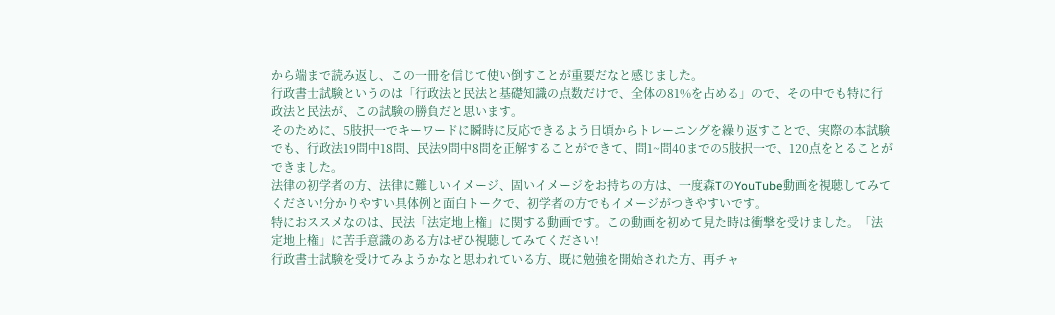から端まで読み返し、この一冊を信じて使い倒すことが重要だなと感じました。
行政書士試験というのは「行政法と民法と基礎知識の点数だけで、全体の81%を占める」ので、その中でも特に行政法と民法が、この試験の勝負だと思います。
そのために、5肢択一でキーワードに瞬時に反応できるよう日頃からトレーニングを繰り返すことで、実際の本試験でも、行政法19問中18問、民法9問中8問を正解することができて、問1~問40までの5肢択一で、120点をとることができました。
法律の初学者の方、法律に難しいイメージ、固いイメージをお持ちの方は、一度森TのYouTube動画を視聴してみてください!分かりやすい具体例と面白トークで、初学者の方でもイメージがつきやすいです。
特におススメなのは、民法「法定地上権」に関する動画です。この動画を初めて見た時は衝撃を受けました。「法定地上権」に苦手意識のある方はぜひ視聴してみてください!
行政書士試験を受けてみようかなと思われている方、既に勉強を開始された方、再チャ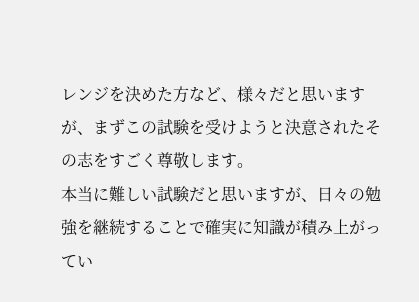レンジを決めた方など、様々だと思いますが、まずこの試験を受けようと決意されたその志をすごく尊敬します。
本当に難しい試験だと思いますが、日々の勉強を継続することで確実に知識が積み上がってい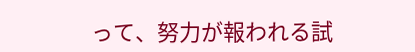って、努力が報われる試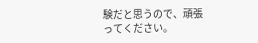験だと思うので、頑張ってください。